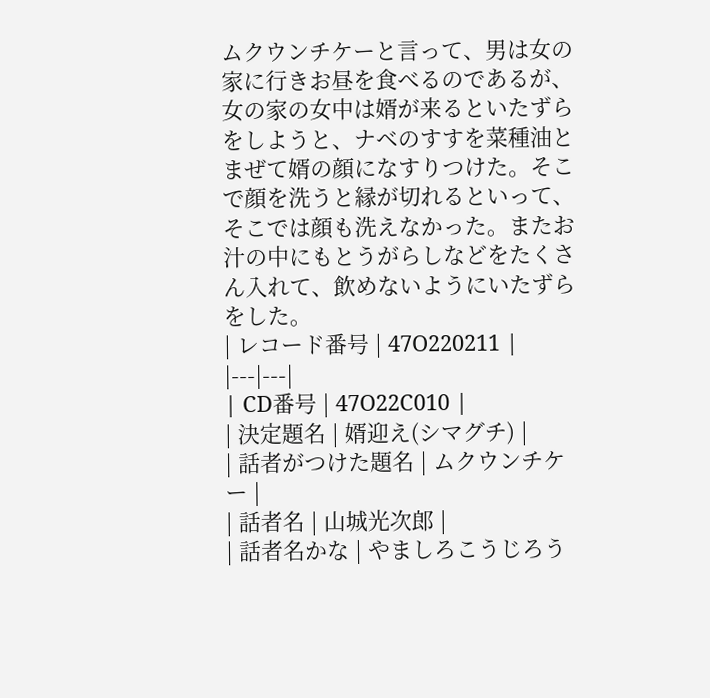ムクウンチケーと言って、男は女の家に行きお昼を食べるのであるが、女の家の女中は婿が来るといたずらをしようと、ナベのすすを菜種油とまぜて婿の顔になすりつけた。そこで顔を洗うと縁が切れるといって、そこでは顔も洗えなかった。またお汁の中にもとうがらしなどをたくさん入れて、飲めないようにいたずらをした。
| レコード番号 | 47O220211 |
|---|---|
| CD番号 | 47O22C010 |
| 決定題名 | 婿迎え(シマグチ) |
| 話者がつけた題名 | ムクウンチケー |
| 話者名 | 山城光次郎 |
| 話者名かな | やましろこうじろう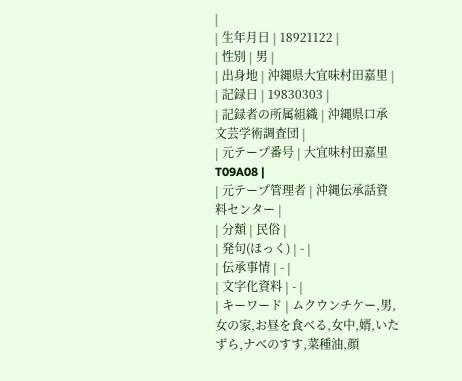|
| 生年月日 | 18921122 |
| 性別 | 男 |
| 出身地 | 沖縄県大宜味村田嘉里 |
| 記録日 | 19830303 |
| 記録者の所属組織 | 沖縄県口承文芸学術調査団 |
| 元テープ番号 | 大宜味村田嘉里T09A08 |
| 元テープ管理者 | 沖縄伝承話資料センター |
| 分類 | 民俗 |
| 発句(ほっく) | - |
| 伝承事情 | - |
| 文字化資料 | - |
| キーワード | ムクウンチケー,男,女の家,お昼を食べる,女中,婿,いたずら,ナベのすす,菜種油,顔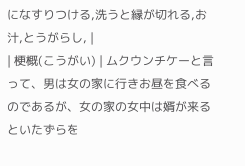になすりつける,洗うと縁が切れる,お汁,とうがらし, |
| 梗概(こうがい) | ムクウンチケーと言って、男は女の家に行きお昼を食べるのであるが、女の家の女中は婿が来るといたずらを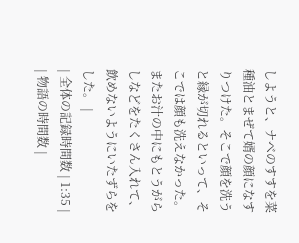しようと、ナベのすすを菜種油とまぜて婿の顔になすりつけた。そこで顔を洗うと縁が切れるといって、そこでは顔も洗えなかった。またお汁の中にもとうがらしなどをたくさん入れて、飲めないようにいたずらをした。 |
| 全体の記録時間数 | 1:35 |
| 物語の時間数 |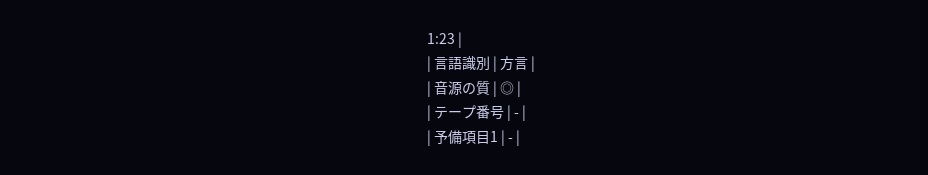1:23 |
| 言語識別 | 方言 |
| 音源の質 | ◎ |
| テープ番号 | - |
| 予備項目1 | - |